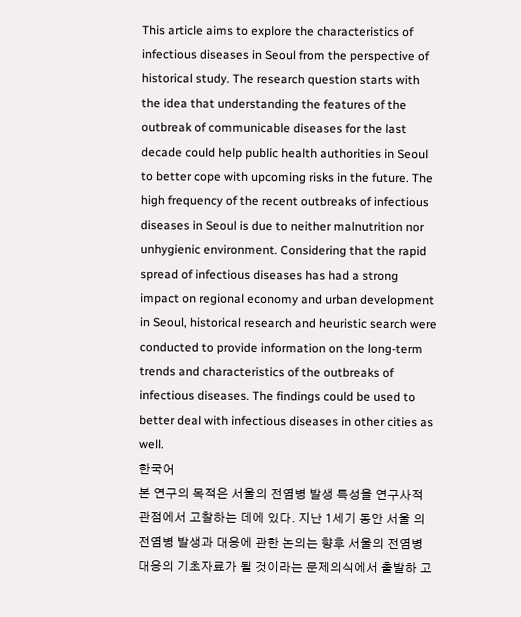This article aims to explore the characteristics of infectious diseases in Seoul from the perspective of historical study. The research question starts with the idea that understanding the features of the outbreak of communicable diseases for the last decade could help public health authorities in Seoul to better cope with upcoming risks in the future. The high frequency of the recent outbreaks of infectious diseases in Seoul is due to neither malnutrition nor unhygienic environment. Considering that the rapid spread of infectious diseases has had a strong impact on regional economy and urban development in Seoul, historical research and heuristic search were conducted to provide information on the long-term trends and characteristics of the outbreaks of infectious diseases. The findings could be used to better deal with infectious diseases in other cities as well.
한국어
본 연구의 목적은 서울의 전염병 발생 특성을 연구사적 관점에서 고찰하는 데에 있다. 지난 1세기 동안 서울 의 전염병 발생과 대응에 관한 논의는 향후 서울의 전염병 대응의 기초자료가 될 것이라는 문제의식에서 출발하 고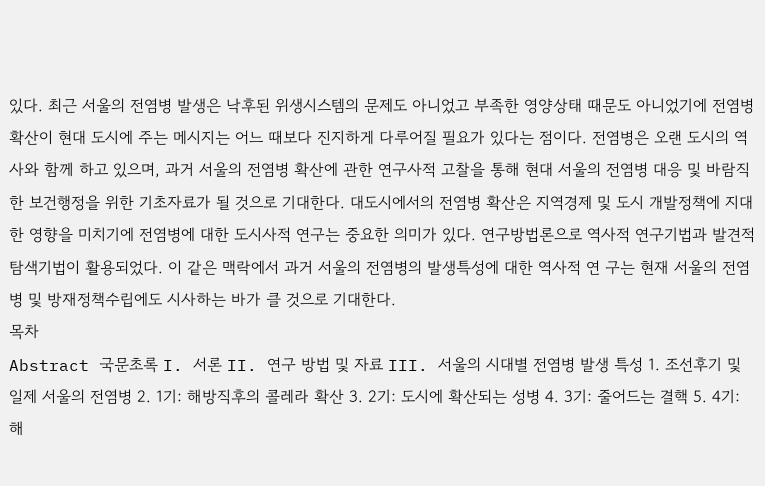있다. 최근 서울의 전염병 발생은 낙후된 위생시스템의 문제도 아니었고 부족한 영양상태 때문도 아니었기에 전염병 확산이 현대 도시에 주는 메시지는 어느 때보다 진지하게 다루어질 필요가 있다는 점이다. 전염병은 오랜 도시의 역사와 함께 하고 있으며, 과거 서울의 전염병 확산에 관한 연구사적 고찰을 통해 현대 서울의 전염병 대응 및 바람직한 보건행정을 위한 기초자료가 될 것으로 기대한다. 대도시에서의 전염병 확산은 지역경제 및 도시 개발정책에 지대한 영향을 미치기에 전염병에 대한 도시사적 연구는 중요한 의미가 있다. 연구방법론으로 역사적 연구기법과 발견적 탐색기법이 활용되었다. 이 같은 맥락에서 과거 서울의 전염병의 발생특성에 대한 역사적 연 구는 현재 서울의 전염병 및 방재정책수립에도 시사하는 바가 클 것으로 기대한다.
목차
Abstract 국문초록 I. 서론 II. 연구 방법 및 자료 III. 서울의 시대별 전염병 발생 특성 1. 조선후기 및 일제 서울의 전염병 2. 1기: 해방직후의 콜레라 확산 3. 2기: 도시에 확산되는 성병 4. 3기: 줄어드는 결핵 5. 4기: 해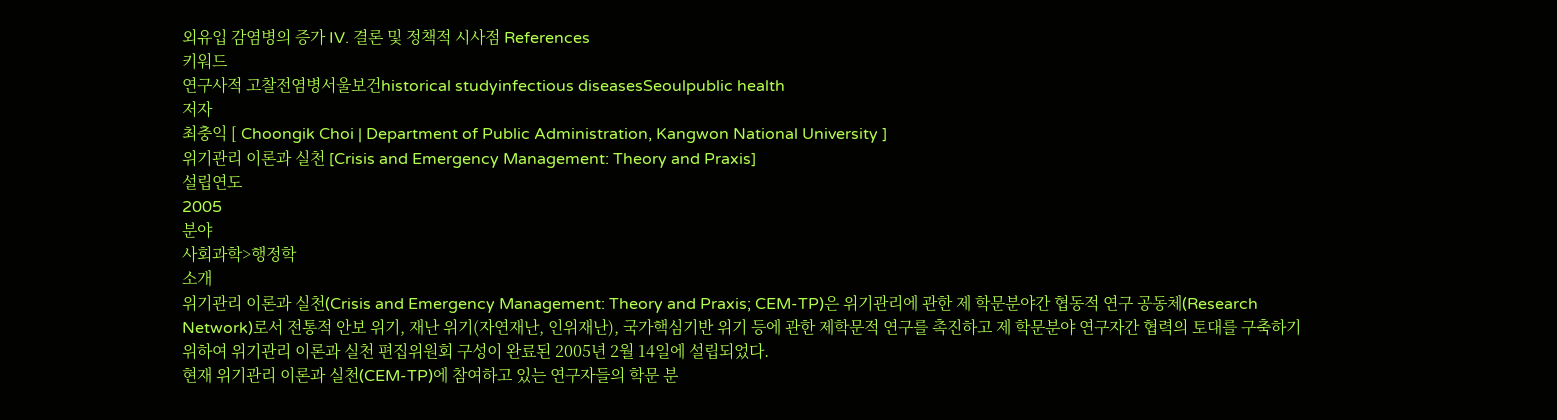외유입 감염병의 증가 IV. 결론 및 정책적 시사점 References
키워드
연구사적 고찰전염병서울보건historical studyinfectious diseasesSeoulpublic health
저자
최충익 [ Choongik Choi | Department of Public Administration, Kangwon National University ]
위기관리 이론과 실천 [Crisis and Emergency Management: Theory and Praxis]
설립연도
2005
분야
사회과학>행정학
소개
위기관리 이론과 실천(Crisis and Emergency Management: Theory and Praxis; CEM-TP)은 위기관리에 관한 제 학문분야간 협동적 연구 공동체(Research Network)로서 전통적 안보 위기, 재난 위기(자연재난, 인위재난), 국가핵심기반 위기 등에 관한 제학문적 연구를 촉진하고 제 학문분야 연구자간 협력의 토대를 구축하기 위하여 위기관리 이론과 실천 편집위원회 구성이 완료된 2005년 2월 14일에 설립되었다.
현재 위기관리 이론과 실천(CEM-TP)에 참여하고 있는 연구자들의 학문 분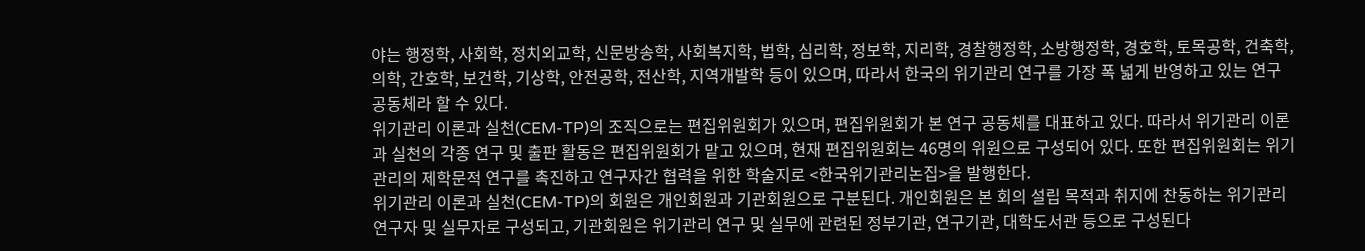야는 행정학, 사회학, 정치외교학, 신문방송학, 사회복지학, 법학, 심리학, 정보학, 지리학, 경찰행정학, 소방행정학, 경호학, 토목공학, 건축학, 의학, 간호학, 보건학, 기상학, 안전공학, 전산학, 지역개발학 등이 있으며, 따라서 한국의 위기관리 연구를 가장 폭 넓게 반영하고 있는 연구 공동체라 할 수 있다.
위기관리 이론과 실천(CEM-TP)의 조직으로는 편집위원회가 있으며, 편집위원회가 본 연구 공동체를 대표하고 있다. 따라서 위기관리 이론과 실천의 각종 연구 및 출판 활동은 편집위원회가 맡고 있으며, 현재 편집위원회는 46명의 위원으로 구성되어 있다. 또한 편집위원회는 위기관리의 제학문적 연구를 촉진하고 연구자간 협력을 위한 학술지로 <한국위기관리논집>을 발행한다.
위기관리 이론과 실천(CEM-TP)의 회원은 개인회원과 기관회원으로 구분된다. 개인회원은 본 회의 설립 목적과 취지에 찬동하는 위기관리 연구자 및 실무자로 구성되고, 기관회원은 위기관리 연구 및 실무에 관련된 정부기관, 연구기관, 대학도서관 등으로 구성된다